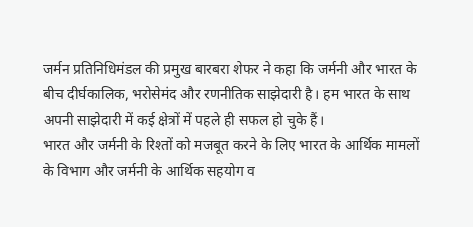जर्मन प्रतिनिधिमंडल की प्रमुख बारबरा शेफर ने कहा कि जर्मनी और भारत के बीच दीर्घकालिक, भरोसेमंद और रणनीतिक साझेदारी है। हम भारत के साथ अपनी साझेदारी में कई क्षेत्रों में पहले ही सफल हो चुके हैं।
भारत और जर्मनी के रिश्तों को मजबूत करने के लिए भारत के आर्थिक मामलों के विभाग और जर्मनी के आर्थिक सहयोग व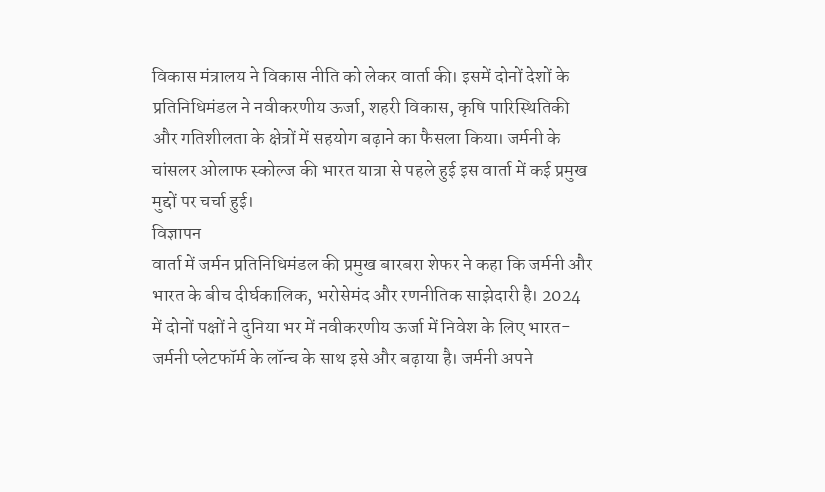विकास मंत्रालय ने विकास नीति को लेकर वार्ता की। इसमें दोनों देशों के प्रतिनिधिमंडल ने नवीकरणीय ऊर्जा, शहरी विकास, कृषि पारिस्थितिकी और गतिशीलता के क्षेत्रों में सहयोग बढ़ाने का फैसला किया। जर्मनी के चांसलर ओलाफ स्कोल्ज की भारत यात्रा से पहले हुई इस वार्ता में कई प्रमुख मुद्दों पर चर्चा हुई।
विज्ञापन
वार्ता में जर्मन प्रतिनिधिमंडल की प्रमुख बारबरा शेफर ने कहा कि जर्मनी और भारत के बीच दीर्घकालिक, भरोसेमंद और रणनीतिक साझेदारी है। 2024 में दोनों पक्षों ने दुनिया भर में नवीकरणीय ऊर्जा में निवेश के लिए भारत-जर्मनी प्लेटफॉर्म के लॉन्च के साथ इसे और बढ़ाया है। जर्मनी अपने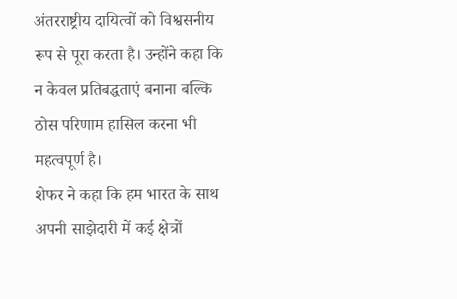अंतरराष्ट्रीय दायित्वों को विश्वसनीय रूप से पूरा करता है। उन्होंने कहा कि न केवल प्रतिबद्धताएं बनाना बल्कि ठोस परिणाम हासिल करना भी महत्वपूर्ण है।
शेफर ने कहा कि हम भारत के साथ अपनी साझेदारी में कई क्षेत्रों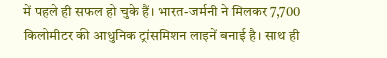में पहले ही सफल हो चुके हैं। भारत-जर्मनी ने मिलकर 7,700 किलोमीटर की आधुनिक ट्रांसमिशन लाइनें बनाई है। साथ ही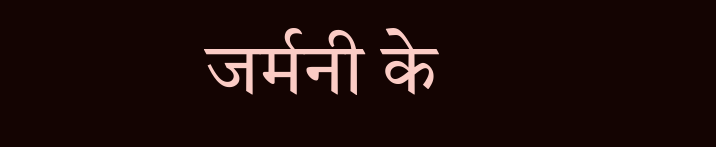जर्मनी के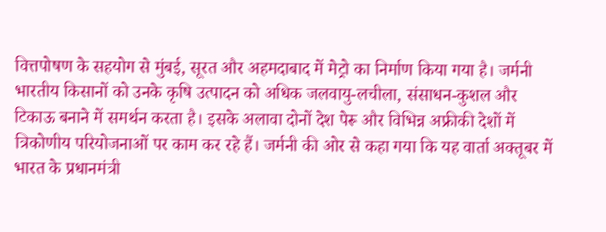वित्तपोषण के सहयोग से मुंबई, सूरत और अहमदाबाद में मेट्रो का निर्माण किया गया है। जर्मनी भारतीय किसानों को उनके कृषि उत्पादन को अधिक जलवायु-लचीला, संसाधन-कुशल और टिकाऊ बनाने में समर्थन करता है। इसके अलावा दोनों देश पेरू और विभिन्न अफ्रीकी देशों में त्रिकोणीय परियोजनाओं पर काम कर रहे हैं। जर्मनी की ओर से कहा गया कि यह वार्ता अक्तूबर में भारत के प्रधानमंत्री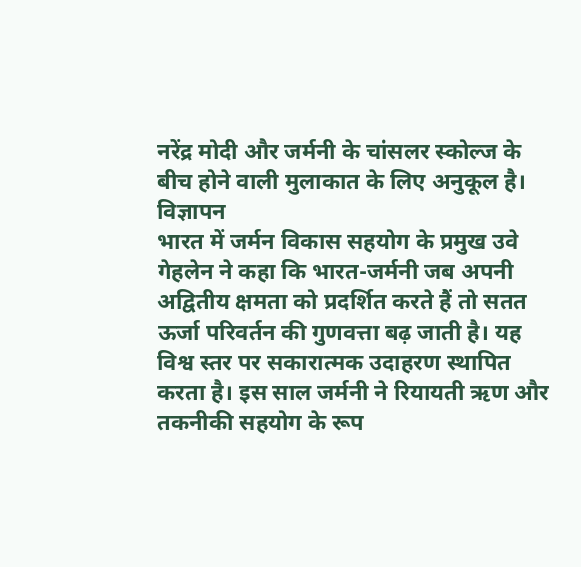नरेंद्र मोदी और जर्मनी के चांसलर स्कोल्ज के बीच होने वाली मुलाकात के लिए अनुकूल है।
विज्ञापन
भारत में जर्मन विकास सहयोग के प्रमुख उवे गेहलेन ने कहा कि भारत-जर्मनी जब अपनी अद्वितीय क्षमता को प्रदर्शित करते हैं तो सतत ऊर्जा परिवर्तन की गुणवत्ता बढ़ जाती है। यह विश्व स्तर पर सकारात्मक उदाहरण स्थापित करता है। इस साल जर्मनी ने रियायती ऋण और तकनीकी सहयोग के रूप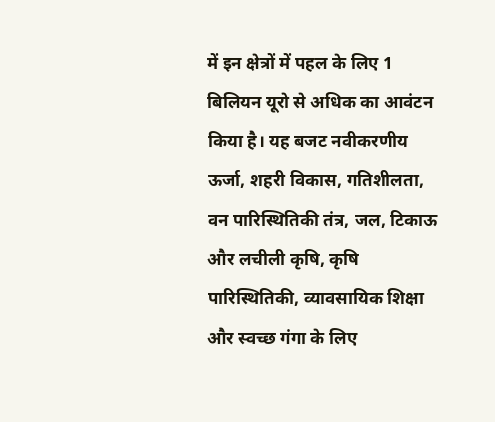में इन क्षेत्रों में पहल के लिए 1 बिलियन यूरो से अधिक का आवंटन किया है। यह बजट नवीकरणीय ऊर्जा, शहरी विकास, गतिशीलता, वन पारिस्थितिकी तंत्र, जल, टिकाऊ और लचीली कृषि, कृषि पारिस्थितिकी, व्यावसायिक शिक्षा और स्वच्छ गंगा के लिए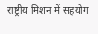राष्ट्रीय मिशन में सहयोग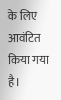के लिए आवंटित किया गया है।